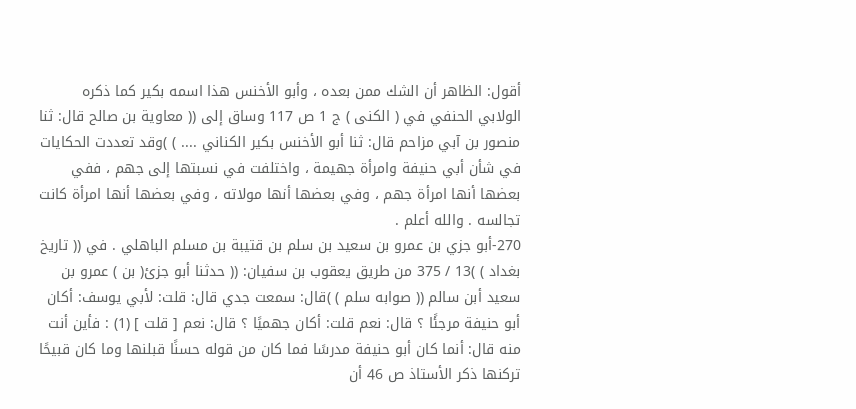أقول: الظاهر أن الشك ممن بعده ، وأبو الأخنس هذا اسمه بكير كما ذكره الولابي الحنفي في ( الكنى ) ج 1 ص 117 وساق إلى (( معاوية بن صالح قال: ثنا منصور بن آبي مزاحم قال: ثنا أبو الأخنس بكير الكناني .... ) )وقد تعددت الحكايات في شأن أبي حنيفة وامرأة جهيمة ، واختلفت في نسبتها إلى جهم ، ففي بعضها أنها امرأة جهم ، وفي بعضها أنها مولاته ، وفي بعضها أنها امرأة كانت تجالسه . والله أعلم .
270-أبو جزي بن عمرو بن سعيد بن سلم بن قتيبة بن مسلم الباهلي . في (( تاريخ بغداد ) )13 / 375 من طريق يعقوب بن سفيان: (( حدثنا أبو جزئ( بن ) عمرو بن سعيد أبن سالم (( صوابه سلم ) )قال: سمعت جدي قال: قلت: لأبي يوسف: أكان أبو حنيفة مرجئًا ؟ قال: نعم قلت: أكان جهميًا ؟ قال: نعم [ قلت ] (1) : فأين أنت منه قال: أنما كان أبو حنيفة مدرسًا فما كان من قوله حسنًا قبلنها وما كان قبيحًا تركنها ذكر الأستاذ ص 46 أن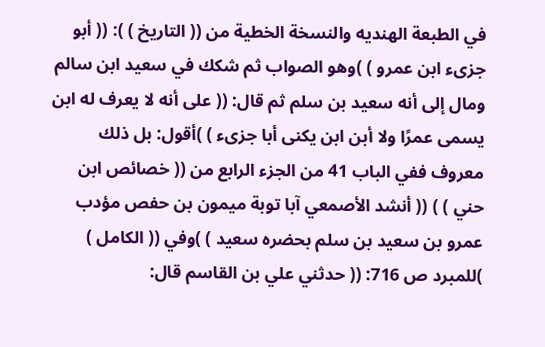في الطبعة الهنديه والنسخة الخطية من (( التاريخ ) ): (( أبو جزىء ابن عمرو ) )وهو الصواب ثم شكك في سعيد ابن سالم ومال إلى أنه سعيد بن سلم ثم قال: (( على أنه لا يعرف له ابن يسمى عمرًا ولا أبن ابن يكنى أبا جزىء ) )أقول: بل ذلك معروف ففي الباب 41 من الجزء الرابع من (( خصائص ابن حني ) ) (( أنشد الأصمعي آبا توبة ميمون بن حفص مؤدب عمرو بن سعيد بن سلم بحضره سعيد ) )وفي (( الكامل ) )للمبرد ص 716: (( حدثني علي بن القاسم قال: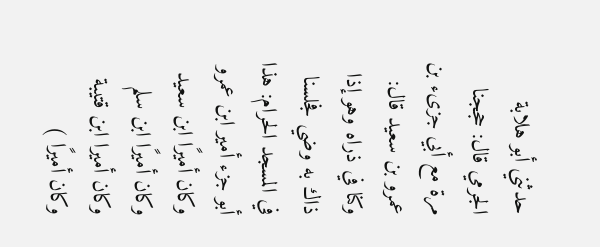حدثني أبو هلابة الجرمي قال: حججنا مرة مع أبي جزىء بن عمرو بن سعيد قال: وكنا في ذراه وهو إذا ذاك به وضي فجلسنا في المسجد الحرام: هذا أبو جزء أمير ابن عمرو وكان أميرًا ابن سعيد وكان أميرًا ابن سلم وكان أميرا ابن قتيبة وكان أميرًا )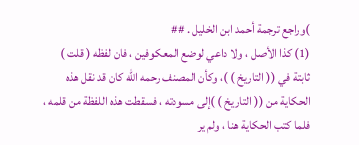)وراجع ترجمة أحمد ابن الخليل . ##
(1) كذا الأصل ، ولا داعي لوضع المعكوفين ، فان لفظه ( قلت ) ثابتة في (( التاريخ ) )، وكأن المصنف رحمه الله كان قد نقل هذه الحكاية من (( التاريخ ) )إلى مسودته ، فسقطت هذه اللفظة من قلمه ، فلما كتب الحكاية هنا ، ولم ير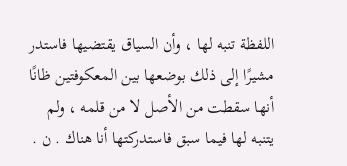اللفظة تنبه لها ، وأن السياق يقتضيها فاستدر مشيرًا إلى ذلك بوضعها بين المعكوفتين ظانًا أنها سقطت من الأصل لا من قلمه ، ولم يتنبه لها فيما سبق فاستدركتها أنا هناك . ن .